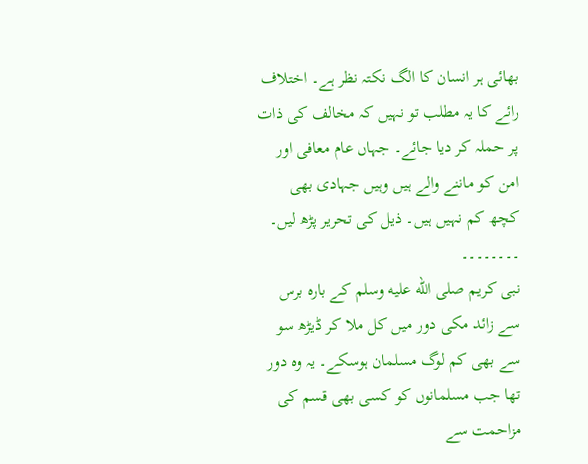بھائی ہر انسان کا الگ نکتہ نظر ہے۔ اختلاف رائے کا یہ مطلب تو نہیں کہ مخالف کی ذات پر حملہ کر دیا جائے۔ جہاں عام معافی اور امن کو ماننے والے ہیں وہیں جہادی بھی کچھ کم نہیں ہیں۔ ذیل کی تحریر پڑھ لیں۔
۔۔۔۔۔۔۔۔
نبی کریم صلى الله عليه وسلم کے بارہ برس سے زائد مکی دور میں کل ملا کر ڈیڑھ سو سے بھی کم لوگ مسلمان ہوسکے۔ یہ وہ دور تھا جب مسلمانوں کو کسی بھی قسم کی مزاحمت سے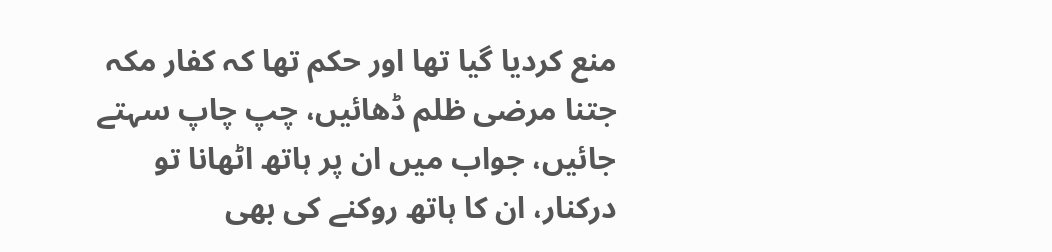منع کردیا گیا تھا اور حکم تھا کہ کفار مکہ جتنا مرضی ظلم ڈھائیں، چپ چاپ سہتے جائیں، جواب میں ان پر ہاتھ اٹھانا تو درکنار، ان کا ہاتھ روکنے کی بھی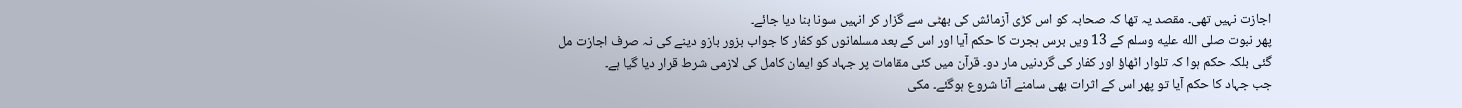اجازت نہیں تھی۔ مقصد یہ تھا کہ صحابہ کو اس کڑی آزمائش کی بھٹی سے گزار کر انہیں سونا بنا دیا جائے۔
پھر نبوت صلى الله عليه وسلم کے 13 ویں برس ہجرت کا حکم آیا اور اس کے بعد مسلمانوں کو کفار کا جواب بزور بازو دینے کی نہ صرف اجازت مل گئی بلکہ حکم ہوا کہ تلوار اٹھاؤ اور کفار کی گردنیں مار دو۔ قرآن میں کئی مقامات پر جہاد کو ایمان کامل کی لازمی شرط قرار دیا گیا ہے۔
جب جہاد کا حکم آیا تو پھر اس کے اثرات بھی سامنے آنا شروع ہوگئے۔ مکی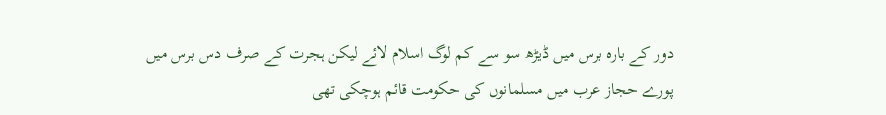دور کے بارہ برس میں ڈیڑھ سو سے کم لوگ اسلام لائے لیکن ہجرت کے صرف دس برس میں پورے حجاز عرب میں مسلمانوں کی حکومت قائم ہوچکی تھی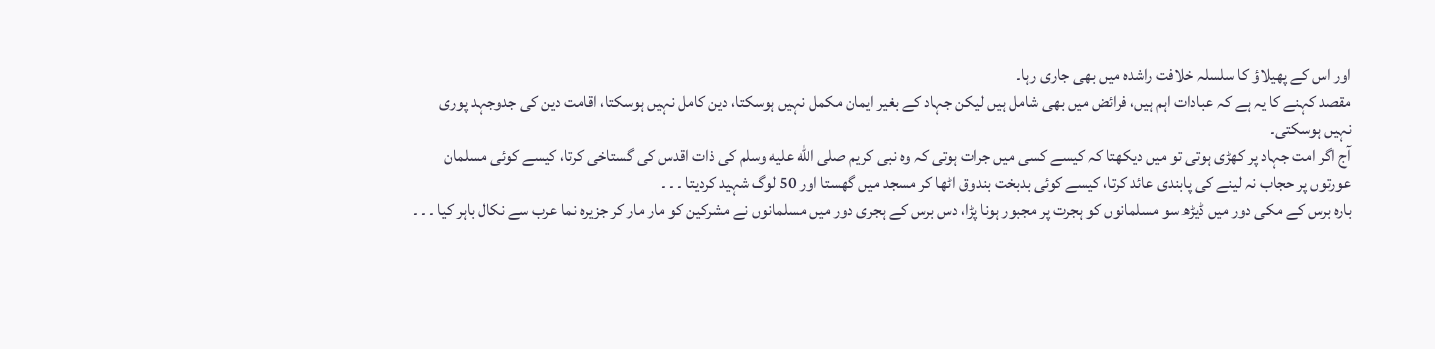اور اس کے پھیلاؤ کا سلسلہ خلافت راشدہ میں بھی جاری رہا۔
مقصد کہنے کا یہ ہے کہ عبادات اہم ہیں، فرائض میں بھی شامل ہیں لیکن جہاد کے بغیر ایمان مکمل نہیں ہوسکتا، دین کامل نہیں ہوسکتا، اقامت دین کی جدوجہد پوری نہیں ہوسکتی۔
آج اگر امت جہاد پر کھڑی ہوتی تو میں دیکھتا کہ کیسے کسی میں جرات ہوتی کہ وہ نبی کریم صلى الله عليه وسلم کی ذات اقدس کی گستاخی کرتا، کیسے کوئی مسلمان عورتوں پر حجاب نہ لینے کی پابندی عائد کرتا، کیسے کوئی بدبخت بندوق اٹھا کر مسجد میں گھستا اور 50 لوگ شہید کردیتا ۔ ۔ ۔
بارہ برس کے مکی دور میں ڈیڑھ سو مسلمانوں کو ہجرت پر مجبور ہونا پڑا، دس برس کے ہجری دور میں مسلمانوں نے مشرکین کو مار مار کر جزیرہ نما عرب سے نکال باہر کیا ۔ ۔ ۔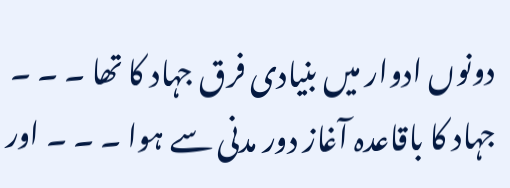دونوں ادوار میں بنیادی فرق جہاد کا تھا ۔ ۔ ۔ جہاد کا باقاعدہ آغاز دور مدنی سے ہوا ۔ ۔ ۔ اور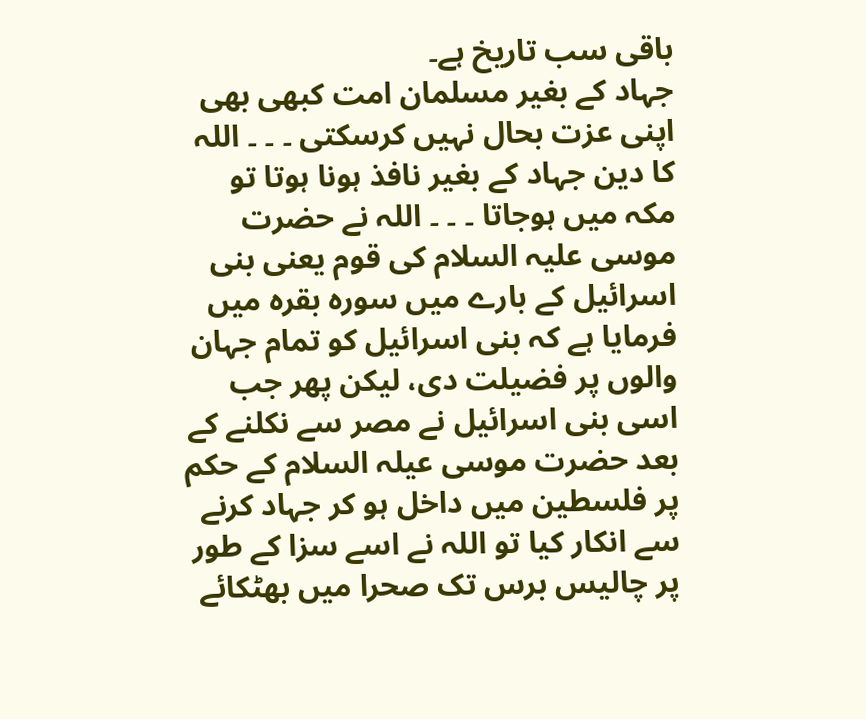باقی سب تاریخ ہے۔
جہاد کے بغیر مسلمان امت کبھی بھی اپنی عزت بحال نہیں کرسکتی ۔ ۔ ۔ اللہ کا دین جہاد کے بغیر نافذ ہونا ہوتا تو مکہ میں ہوجاتا ۔ ۔ ۔ اللہ نے حضرت موسی علیہ السلام کی قوم یعنی بنی اسرائیل کے بارے میں سورہ بقرہ میں فرمایا ہے کہ بنی اسرائیل کو تمام جہان والوں پر فضیلت دی، لیکن پھر جب اسی بنی اسرائیل نے مصر سے نکلنے کے بعد حضرت موسی عیلہ السلام کے حکم پر فلسطین میں داخل ہو کر جہاد کرنے سے انکار کیا تو اللہ نے اسے سزا کے طور پر چالیس برس تک صحرا میں بھٹکائے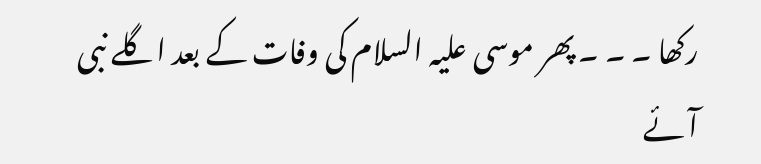رکھا ۔ ۔ ۔ پھر موسی علیہ السلام کی وفات کے بعد اگلے نبی آئے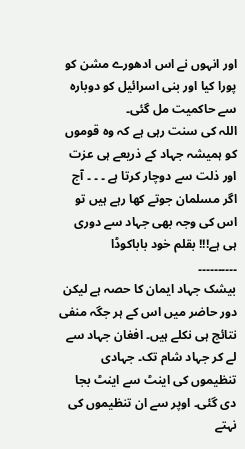اور انہوں نے اس ادھورے مشن کو پورا کیا اور بنی اسرائیل کو دوبارہ سے حاکمیت مل گئی۔
اللہ کی سنت رہی ہے کہ وہ قوموں کو ہمیشہ جہاد کے ذریعے ہی عزت اور ذلت سے دوچار کرتا ہے ۔ ۔ ۔ آج اگر مسلمان جوتے کھا رہے ہیں تو اس کی وجہ بھی جہاد سے دوری ہی ہے!!! بقلم خود باباکوڈا
۔۔۔۔۔۔۔۔۔۔
بیشک جہاد ایمان کا حصہ ہے لیکن دور حاضر میں اس کے ہر جگہ منفی نتائج ہی نکلے ہیں۔ افغان جہاد سے لے کر جہاد شام تک۔ جہادی تنظیموں کی اینٹ سے اینٹ بجا دی گئی۔ اوپر سے ان تنظیموں کی نہتے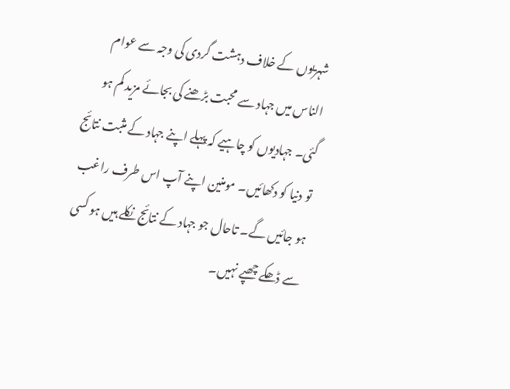شہریوں کے خلاف دہشت گردی کی وجہ سے عوام الناس میں جہاد سے محبت بڑھنے کی بجائے مزید کم ہو گئی۔ جہادیوں کو چاہیے کہ پہلے اپنے جہاد کے مثبت نتائج تو دنیا کو دکھائیں۔ مومنین اپنے آپ اس طرف راغب ہو جائیں گے۔ تاحال جو جہاد کے نتائج نکلے ہیں ہو کسی سے ڈھکے چھپے نہیں۔